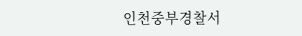인천중부경찰서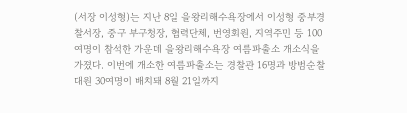(서장 이성형)는 지난 8일 을왕리해수욕장에서 이성형 중부경찰서장, 중구 부구청장, 협력단체, 번영회원, 지역주민 등 100여명이 참석한 가운데 을왕리해수욕장 여름파출소 개소식을 가졌다. 이번에 개소한 여름파출소는 경찰관 16명과 방범순찰대원 30여명이 배치돼 8월 21일까지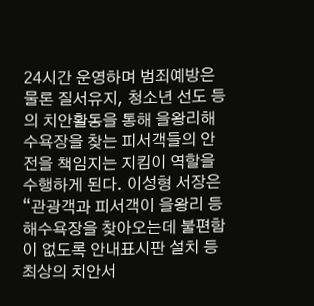24시간 운영하며 범죄예방은 물론 질서유지, 청소년 선도 등의 치안활동을 통해 을왕리해수욕장을 찾는 피서객들의 안전을 책임지는 지킴이 역할을 수행하게 된다. 이성형 서장은 “관광객과 피서객이 을왕리 등 해수욕장을 찾아오는데 불편함이 없도록 안내표시판 설치 등 최상의 치안서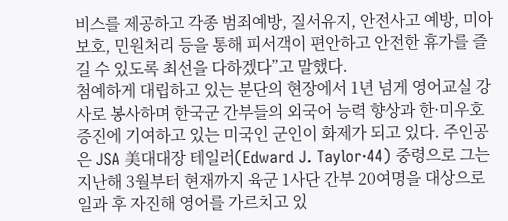비스를 제공하고 각종 범죄예방, 질서유지, 안전사고 예방, 미아보호, 민원처리 등을 통해 피서객이 편안하고 안전한 휴가를 즐길 수 있도록 최선을 다하겠다”고 말했다.
첨예하게 대립하고 있는 분단의 현장에서 1년 넘게 영어교실 강사로 봉사하며 한국군 간부들의 외국어 능력 향상과 한·미우호 증진에 기여하고 있는 미국인 군인이 화제가 되고 있다. 주인공은 JSA 美대대장 테일러(Edward J. Taylor·44) 중령으로 그는 지난해 3월부터 현재까지 육군 1사단 간부 20여명을 대상으로 일과 후 자진해 영어를 가르치고 있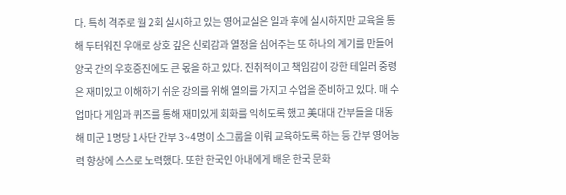다. 특히 격주로 월 2회 실시하고 있는 영어교실은 일과 후에 실시하지만 교육을 통해 두터워진 우애로 상호 깊은 신뢰감과 열정을 심어주는 또 하나의 계기를 만들어 양국 간의 우호증진에도 큰 몫을 하고 있다. 진취적이고 책임감이 강한 테일러 중령은 재미있고 이해하기 쉬운 강의를 위해 열의를 가지고 수업을 준비하고 있다. 매 수업마다 게임과 퀴즈를 통해 재미있게 회화를 익히도록 했고 美대대 간부들을 대동해 미군 1명당 1사단 간부 3~4명이 소그룹을 이뤄 교육하도록 하는 등 간부 영어능력 향상에 스스로 노력했다. 또한 한국인 아내에게 배운 한국 문화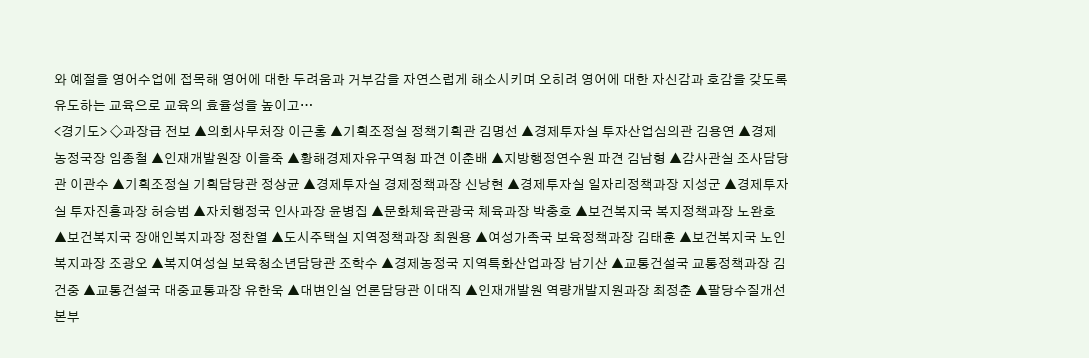와 예절을 영어수업에 접목해 영어에 대한 두려움과 거부감을 자연스럽게 해소시키며 오히려 영어에 대한 자신감과 호감을 갖도록 유도하는 교육으로 교육의 효율성을 높이고…
<경기도> ◇과장급 전보 ▲의회사무처장 이근홍 ▲기획조정실 정책기획관 김명선 ▲경제투자실 투자산업심의관 김용연 ▲경제농정국장 임종철 ▲인재개발원장 이을죽 ▲황해경제자유구역청 파견 이춘배 ▲지방행정연수원 파견 김남형 ▲감사관실 조사담당관 이관수 ▲기획조정실 기획담당관 정상균 ▲경제투자실 경제정책과장 신낭현 ▲경제투자실 일자리정책과장 지성군 ▲경제투자실 투자진흥과장 허승범 ▲자치행정국 인사과장 윤병집 ▲문화체육관광국 체육과장 박충호 ▲보건복지국 복지정책과장 노완호 ▲보건복지국 장애인복지과장 정찬열 ▲도시주택실 지역정책과장 최원용 ▲여성가족국 보육정책과장 김태훈 ▲보건복지국 노인복지과장 조광오 ▲복지여성실 보육청소년담당관 조학수 ▲경제농정국 지역특화산업과장 남기산 ▲교통건설국 교통정책과장 김건중 ▲교통건설국 대중교통과장 유한욱 ▲대변인실 언론담당관 이대직 ▲인재개발원 역량개발지원과장 최정춘 ▲팔당수질개선본부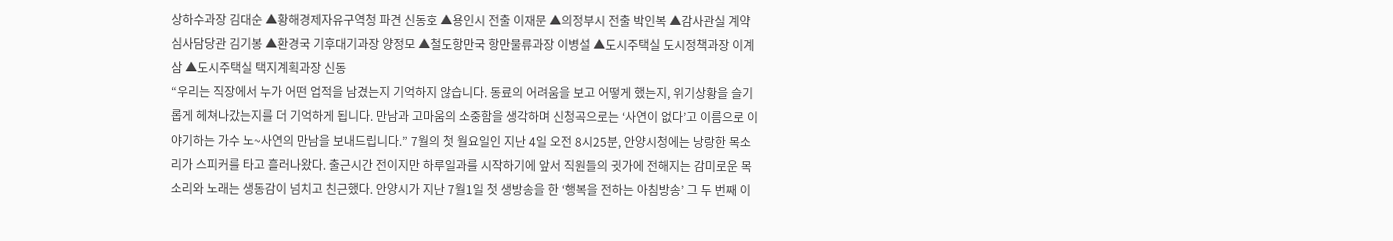상하수과장 김대순 ▲황해경제자유구역청 파견 신동호 ▲용인시 전출 이재문 ▲의정부시 전출 박인복 ▲감사관실 계약심사담당관 김기봉 ▲환경국 기후대기과장 양정모 ▲철도항만국 항만물류과장 이병설 ▲도시주택실 도시정책과장 이계삼 ▲도시주택실 택지계획과장 신동
“우리는 직장에서 누가 어떤 업적을 남겼는지 기억하지 않습니다. 동료의 어려움을 보고 어떻게 했는지, 위기상황을 슬기롭게 헤쳐나갔는지를 더 기억하게 됩니다. 만남과 고마움의 소중함을 생각하며 신청곡으로는 ‘사연이 없다’고 이름으로 이야기하는 가수 노~사연의 만남을 보내드립니다.” 7월의 첫 월요일인 지난 4일 오전 8시25분, 안양시청에는 낭랑한 목소리가 스피커를 타고 흘러나왔다. 출근시간 전이지만 하루일과를 시작하기에 앞서 직원들의 귓가에 전해지는 감미로운 목소리와 노래는 생동감이 넘치고 친근했다. 안양시가 지난 7월1일 첫 생방송을 한 ‘행복을 전하는 아침방송’ 그 두 번째 이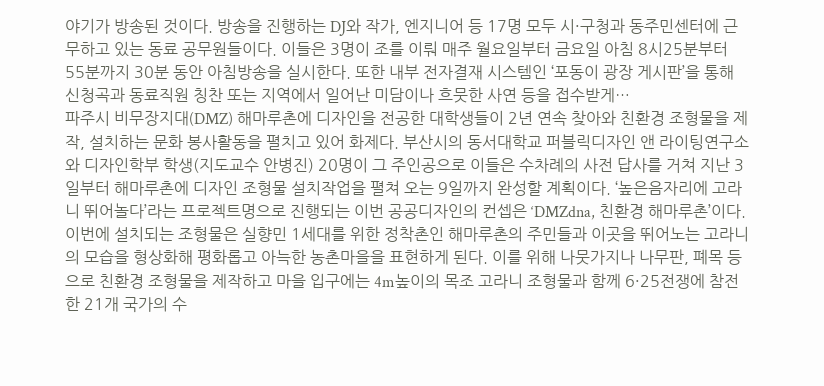야기가 방송된 것이다. 방송을 진행하는 DJ와 작가, 엔지니어 등 17명 모두 시·구청과 동주민센터에 근무하고 있는 동료 공무원들이다. 이들은 3명이 조를 이뤄 매주 월요일부터 금요일 아침 8시25분부터 55분까지 30분 동안 아침방송을 실시한다. 또한 내부 전자결재 시스템인 ‘포동이 광장 게시판’을 통해 신청곡과 동료직원 칭찬 또는 지역에서 일어난 미담이나 흐뭇한 사연 등을 접수받게…
파주시 비무장지대(DMZ) 해마루촌에 디자인을 전공한 대학생들이 2년 연속 찾아와 친환경 조형물을 제작, 설치하는 문화 봉사활동을 펼치고 있어 화제다. 부산시의 동서대학교 퍼블릭디자인 앤 라이팅연구소와 디자인학부 학생(지도교수 안병진) 20명이 그 주인공으로 이들은 수차례의 사전 답사를 거쳐 지난 3일부터 해마루촌에 디자인 조형물 설치작업을 펼쳐 오는 9일까지 완성할 계획이다. ‘높은음자리에 고라니 뛰어놀다’라는 프로젝트명으로 진행되는 이번 공공디자인의 컨셉은 ‘DMZdna, 친환경 해마루촌’이다. 이번에 설치되는 조형물은 실향민 1세대를 위한 정착촌인 해마루촌의 주민들과 이곳을 뛰어노는 고라니의 모습을 형상화해 평화롭고 아늑한 농촌마을을 표현하게 된다. 이를 위해 나뭇가지나 나무판, 폐목 등으로 친환경 조형물을 제작하고 마을 입구에는 4m높이의 목조 고라니 조형물과 함께 6·25전쟁에 참전한 21개 국가의 수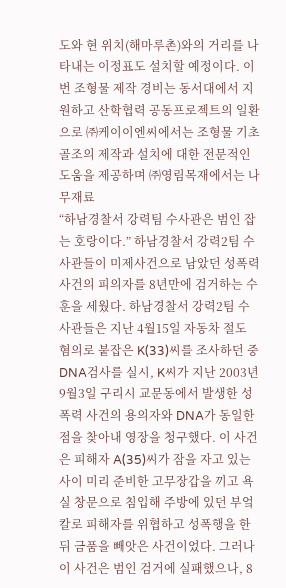도와 현 위치(해마루촌)와의 거리를 나타내는 이정표도 설치할 예정이다. 이번 조형물 제작 경비는 동서대에서 지원하고 산학협력 공동프로젝트의 일환으로 ㈜케이이엔씨에서는 조형물 기초골조의 제작과 설치에 대한 전문적인 도움을 제공하며 ㈜영림목재에서는 나무재료
“하남경찰서 강력팀 수사관은 범인 잡는 호랑이다.” 하남경찰서 강력2팀 수사관들이 미제사건으로 남았던 성폭력사건의 피의자를 8년만에 검거하는 수훈을 세웠다. 하남경찰서 강력2팀 수사관들은 지난 4월15일 자동차 절도 혐의로 붙잡은 K(33)씨를 조사하던 중 DNA검사를 실시, K씨가 지난 2003년 9월3일 구리시 교문동에서 발생한 성폭력 사건의 용의자와 DNA가 동일한 점을 찾아내 영장을 청구했다. 이 사건은 피해자 A(35)씨가 잠을 자고 있는 사이 미리 준비한 고무장갑을 끼고 욕실 창문으로 침입해 주방에 있던 부엌칼로 피해자를 위협하고 성폭행을 한뒤 금품을 빼앗은 사건이었다. 그러나 이 사건은 범인 검거에 실패했으나, 8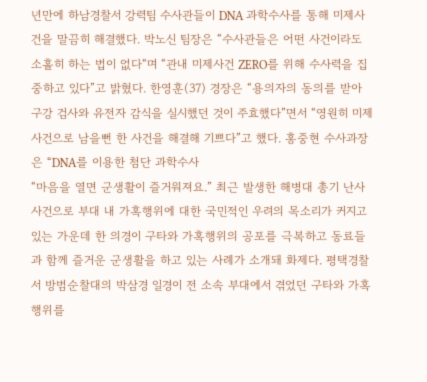년만에 하남경찰서 강력팀 수사관들이 DNA 과학수사를 통해 미제사건을 말끔히 해결했다. 박노신 팀장은 “수사관들은 어떤 사건이라도 소홀히 하는 법이 없다“며 “관내 미제사건 ZERO를 위해 수사력을 집중하고 있다”고 밝혔다. 한영훈(37) 경장은 “용의자의 동의를 받아 구강 검사와 유전자 감식을 실시했던 것이 주효했다”면서 “영원히 미제 사건으로 남을뻔 한 사건을 해결해 기쁘다”고 했다. 홍중현 수사과장은 “DNA를 이용한 첨단 과학수사
“마음을 열면 군생활이 즐거워져요.” 최근 발생한 해병대 총기 난사 사건으로 부대 내 가혹행위에 대한 국민적인 우려의 목소리가 커지고 있는 가운데 한 의경이 구타와 가혹행위의 공포를 극복하고 동료들과 함께 즐거운 군생활을 하고 있는 사례가 소개돼 화제다. 평택경찰서 방범순찰대의 박삼경 일경이 전 소속 부대에서 겪었던 구타와 가혹행위를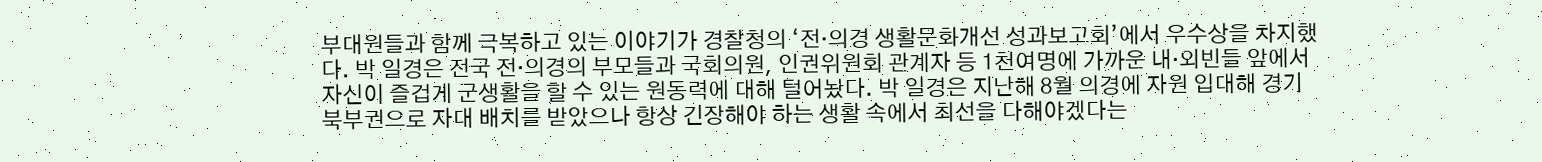부대원들과 함께 극복하고 있는 이야기가 경찰청의 ‘전·의경 생활문화개선 성과보고회’에서 우수상을 차지했다. 박 일경은 전국 전·의경의 부모들과 국회의원, 인권위원회 관계자 등 1천여명에 가까운 내·외빈들 앞에서 자신이 즐겁게 군생활을 할 수 있는 원동력에 대해 털어놨다. 박 일경은 지난해 8월 의경에 자원 입대해 경기 북부권으로 자대 배치를 받았으나 항상 긴장해야 하는 생활 속에서 최선을 다해야겠다는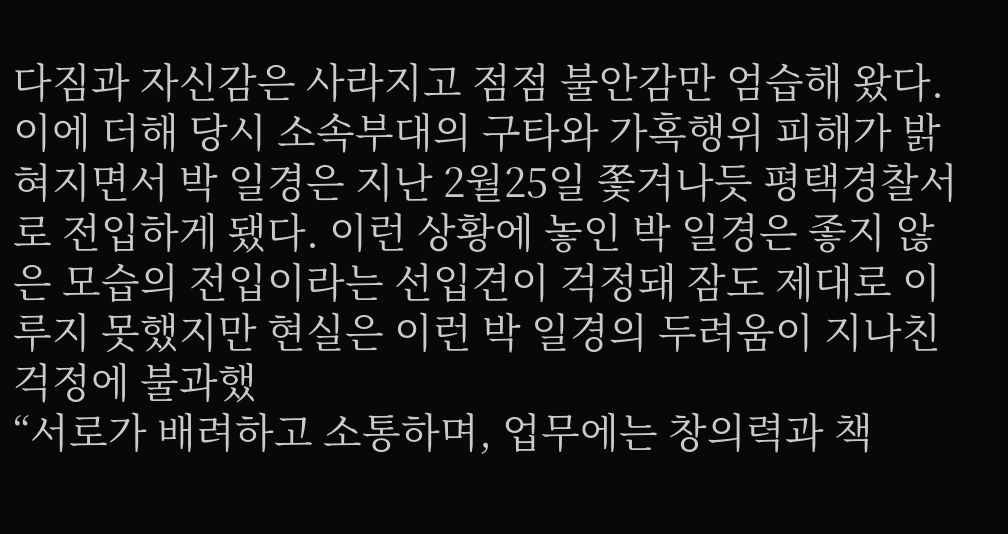다짐과 자신감은 사라지고 점점 불안감만 엄습해 왔다. 이에 더해 당시 소속부대의 구타와 가혹행위 피해가 밝혀지면서 박 일경은 지난 2월25일 쫓겨나듯 평택경찰서로 전입하게 됐다. 이런 상황에 놓인 박 일경은 좋지 않은 모습의 전입이라는 선입견이 걱정돼 잠도 제대로 이루지 못했지만 현실은 이런 박 일경의 두려움이 지나친 걱정에 불과했
“서로가 배려하고 소통하며, 업무에는 창의력과 책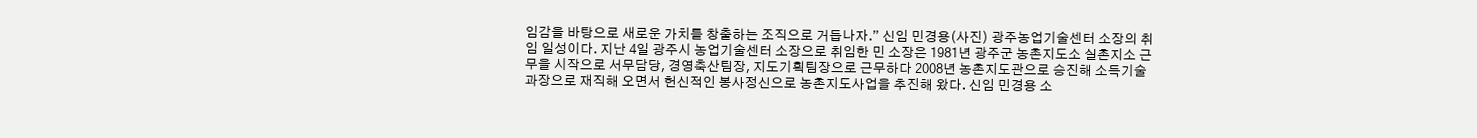임감을 바탕으로 새로운 가치를 창출하는 조직으로 거듭나자.” 신임 민경용(사진) 광주농업기술센터 소장의 취임 일성이다. 지난 4일 광주시 농업기술센터 소장으로 취임한 민 소장은 1981년 광주군 농촌지도소 실촌지소 근무을 시작으로 서무담당, 경영축산팀장, 지도기획팀장으로 근무하다 2008년 농촌지도관으로 승진해 소득기술과장으로 재직해 오면서 헌신적인 봉사정신으로 농촌지도사업을 추진해 왔다. 신임 민경용 소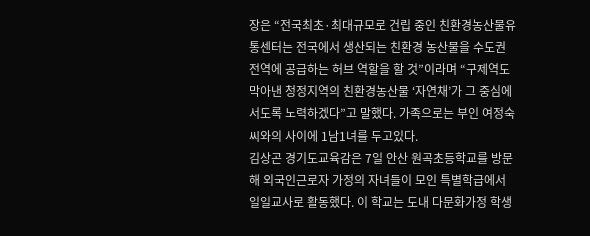장은 “전국최초·최대규모로 건립 중인 친환경농산물유통센터는 전국에서 생산되는 친환경 농산물을 수도권 전역에 공급하는 허브 역할을 할 것”이라며 “구제역도 막아낸 청정지역의 친환경농산물 ‘자연채’가 그 중심에 서도록 노력하겠다”고 말했다. 가족으로는 부인 여정숙씨와의 사이에 1남1녀를 두고있다.
김상곤 경기도교육감은 7일 안산 원곡초등학교를 방문해 외국인근로자 가정의 자녀들이 모인 특별학급에서 일일교사로 활동했다. 이 학교는 도내 다문화가정 학생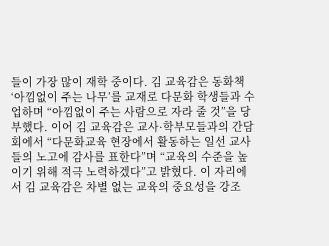들이 가장 많이 재학 중이다. 김 교육감은 동화책 ‘아낌없이 주는 나무’를 교재로 다문화 학생들과 수업하며 “아낌없이 주는 사람으로 자라 줄 것”을 당부했다. 이어 김 교육감은 교사·학부모들과의 간담회에서 “다문화교육 현장에서 활동하는 일선 교사들의 노고에 감사를 표한다”며 “교육의 수준을 높이기 위해 적극 노력하겠다”고 밝혔다. 이 자리에서 김 교육감은 차별 없는 교육의 중요성을 강조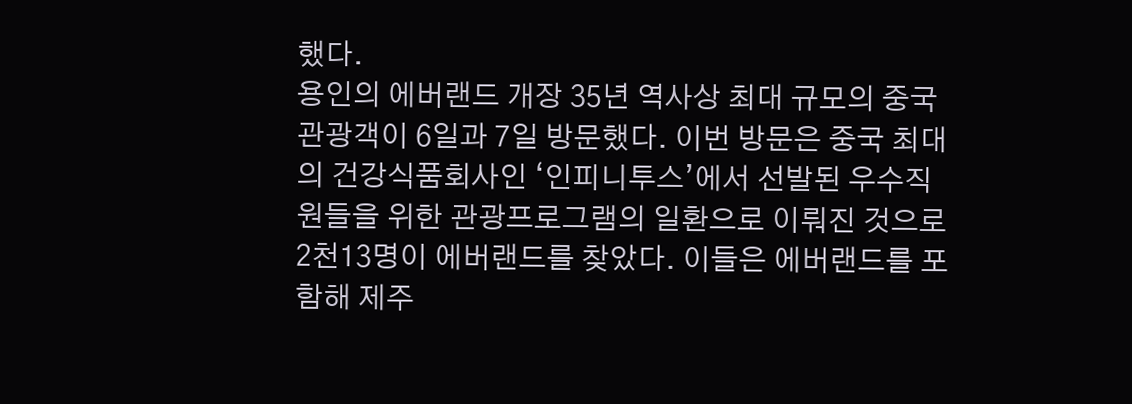했다.
용인의 에버랜드 개장 35년 역사상 최대 규모의 중국 관광객이 6일과 7일 방문했다. 이번 방문은 중국 최대의 건강식품회사인 ‘인피니투스’에서 선발된 우수직원들을 위한 관광프로그램의 일환으로 이뤄진 것으로 2천13명이 에버랜드를 찾았다. 이들은 에버랜드를 포함해 제주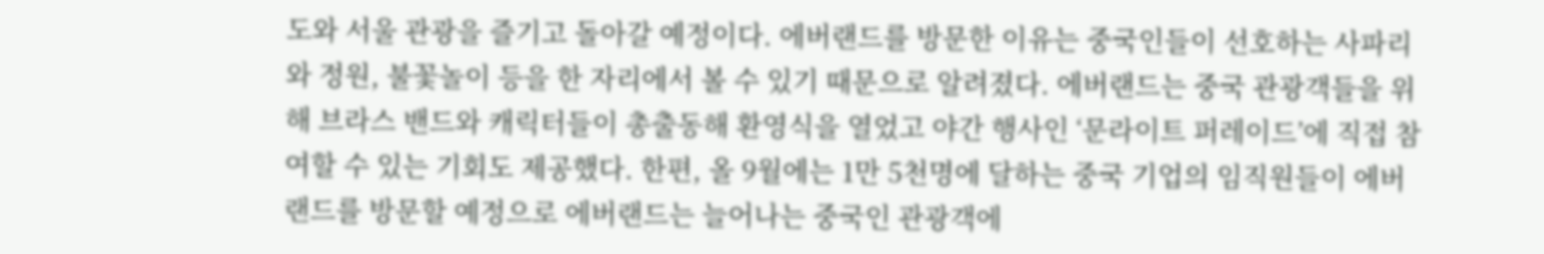도와 서울 관광을 즐기고 돌아갈 예정이다. 에버랜드를 방문한 이유는 중국인들이 선호하는 사파리와 정원, 불꽃놀이 등을 한 자리에서 볼 수 있기 때문으로 알려졌다. 에버랜드는 중국 관광객들을 위해 브라스 밴드와 캐릭터들이 총출동해 환영식을 열었고 야간 행사인 ‘문라이트 퍼레이드’에 직접 참여할 수 있는 기회도 제공했다. 한편, 올 9월에는 1만 5천명에 달하는 중국 기업의 임직원들이 에버랜드를 방문할 예정으로 에버랜드는 늘어나는 중국인 관광객에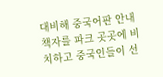대비해 중국어판 안내 책자를 파크 곳곳에 비치하고 중국인들이 선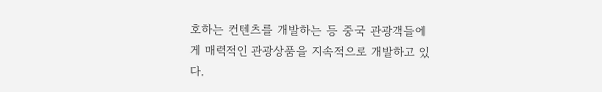호하는 컨텐츠를 개발하는 등 중국 관광객들에게 매력적인 관광상품을 지속적으로 개발하고 있다.